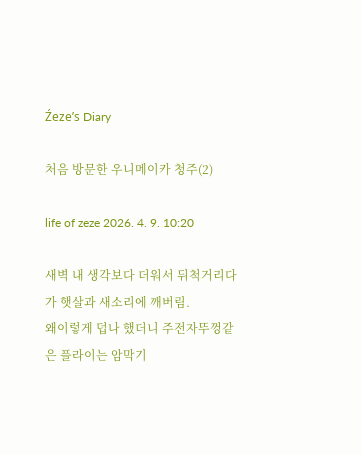Źeze’s Diary

처음 방문한 우니메이카 청주(2)

life of zeze 2026. 4. 9. 10:20

새벽 내 생각보다 더워서 뒤척거리다가 햇살과 새소리에 깨버림.
왜이렇게 덥나 했더니 주전자뚜껑같은 플라이는 암막기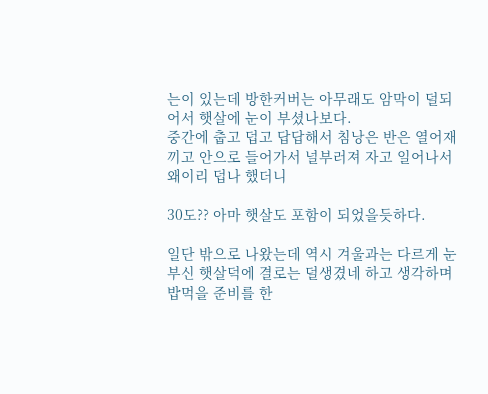는이 있는데 방한커버는 아무래도 암막이 덜되어서 햇살에 눈이 부셨나보다.
중간에 춥고 덥고 답답해서 침낭은 반은 열어재끼고 안으로 들어가서 널부러져 자고 일어나서 왜이리 덥나 했더니

30도?? 아마 햇살도 포함이 되었을듯하다.

일단 밖으로 나왔는데 역시 겨울과는 다르게 눈부신 햇살덕에 결로는 덜생겼네 하고 생각하며 밥먹을 준비를 한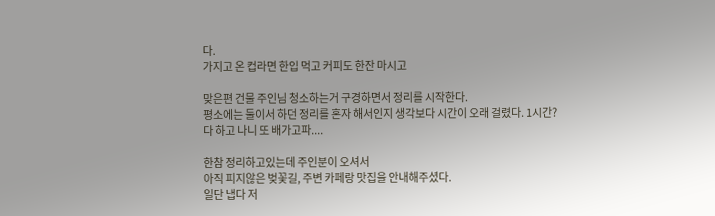다.
가지고 온 컵라면 한입 먹고 커피도 한잔 마시고

맞은편 건물 주인님 청소하는거 구경하면서 정리를 시작한다.
평소에는 둘이서 하던 정리를 혼자 해서인지 생각보다 시간이 오래 걸렸다. 1시간?
다 하고 나니 또 배가고파....

한참 정리하고있는데 주인분이 오셔서
아직 피지않은 벚꽃길, 주변 카페랑 맛집을 안내해주셨다.
일단 냅다 저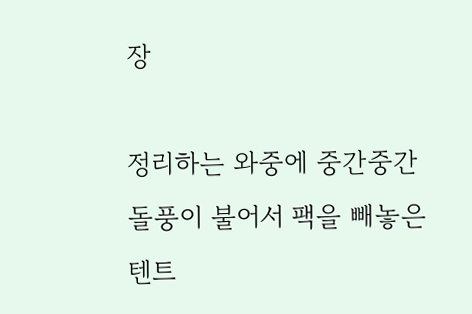장

정리하는 와중에 중간중간 돌풍이 불어서 팩을 빼놓은 텐트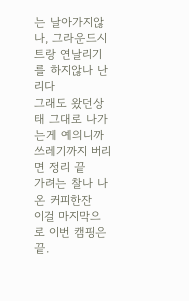는 날아가지않나, 그라운드시트랑 연날리기를 하지않나 난리다
그래도 왔던상태 그대로 나가는게 예의니까
쓰레기까지 버리면 정리 끝
가려는 찰나 나온 커피한잔
이걸 마지막으로 이번 캠핑은 끝.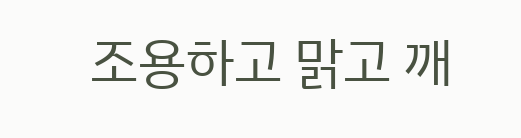조용하고 맑고 깨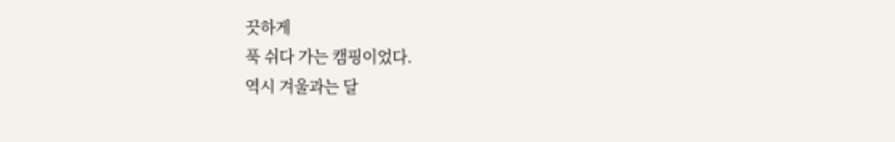끗하게
푹 쉬다 가는 캠핑이었다.
역시 겨울과는 달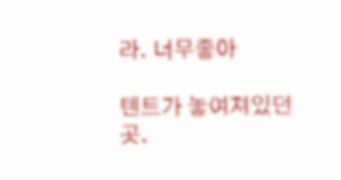라. 너무좋아

텐트가 놓여져있던곳.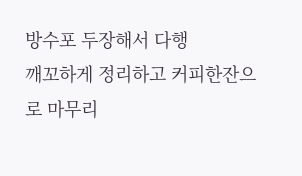방수포 두장해서 다행
깨꼬하게 정리하고 커피한잔으로 마무리